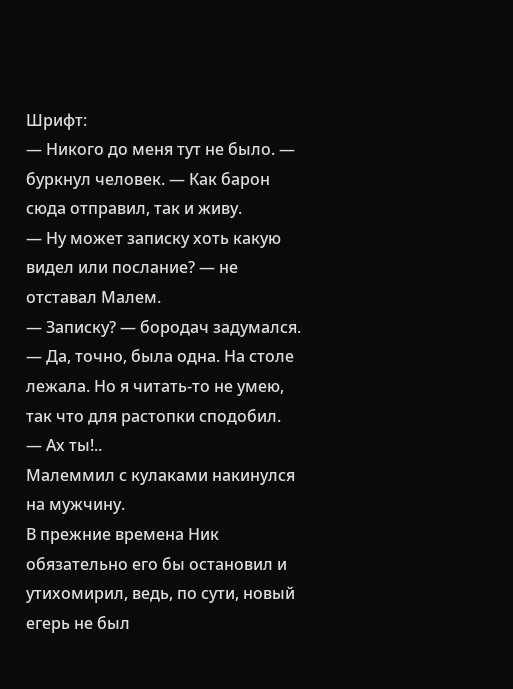Шрифт:
— Никого до меня тут не было. — буркнул человек. — Как барон сюда отправил, так и живу.
— Ну может записку хоть какую видел или послание? — не отставал Малем.
— Записку? — бородач задумался. — Да, точно, была одна. На столе лежала. Но я читать-то не умею, так что для растопки сподобил.
— Ах ты!..
Малеммил с кулаками накинулся на мужчину.
В прежние времена Ник обязательно его бы остановил и утихомирил, ведь, по сути, новый егерь не был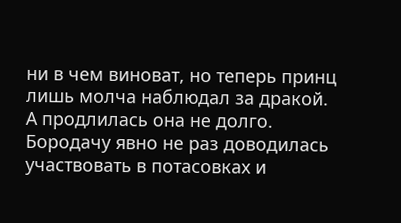ни в чем виноват, но теперь принц лишь молча наблюдал за дракой.
А продлилась она не долго.
Бородачу явно не раз доводилась участвовать в потасовках и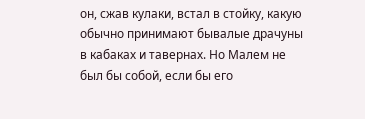он, сжав кулаки, встал в стойку, какую обычно принимают бывалые драчуны в кабаках и тавернах. Но Малем не был бы собой, если бы его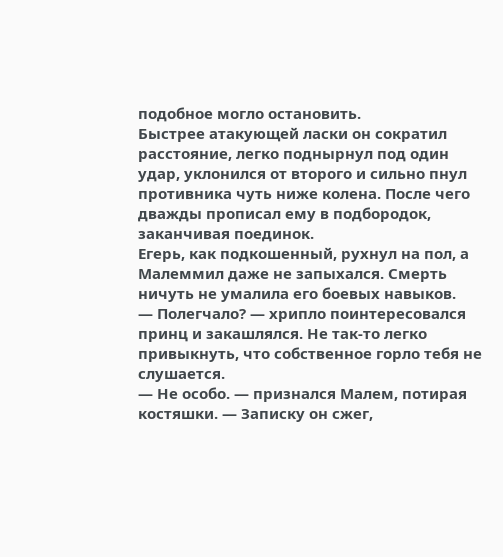подобное могло остановить.
Быстрее атакующей ласки он сократил расстояние, легко поднырнул под один удар, уклонился от второго и сильно пнул противника чуть ниже колена. После чего дважды прописал ему в подбородок, заканчивая поединок.
Егерь, как подкошенный, рухнул на пол, а Малеммил даже не запыхался. Смерть ничуть не умалила его боевых навыков.
— Полегчало? — хрипло поинтересовался принц и закашлялся. Не так-то легко привыкнуть, что собственное горло тебя не слушается.
— Не особо. — признался Малем, потирая костяшки. — Записку он сжег,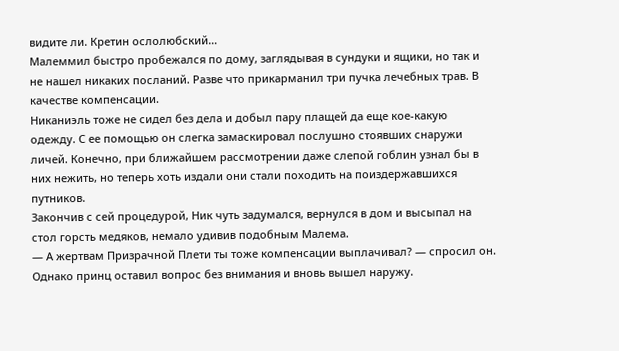видите ли. Кретин ослолюбский…
Малеммил быстро пробежался по дому, заглядывая в сундуки и ящики, но так и не нашел никаких посланий. Разве что прикарманил три пучка лечебных трав. В качестве компенсации.
Никаниэль тоже не сидел без дела и добыл пару плащей да еще кое-какую одежду. С ее помощью он слегка замаскировал послушно стоявших снаружи личей. Конечно, при ближайшем рассмотрении даже слепой гоблин узнал бы в них нежить, но теперь хоть издали они стали походить на поиздержавшихся путников.
Закончив с сей процедурой, Ник чуть задумался, вернулся в дом и высыпал на стол горсть медяков, немало удивив подобным Малема.
— А жертвам Призрачной Плети ты тоже компенсации выплачивал? — спросил он. Однако принц оставил вопрос без внимания и вновь вышел наружу.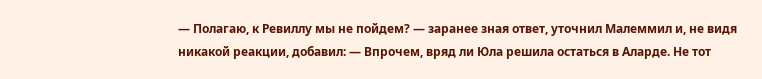— Полагаю, к Ревиллу мы не пойдем? — заранее зная ответ, уточнил Малеммил и, не видя никакой реакции, добавил: — Впрочем, вряд ли Юла решила остаться в Аларде. Не тот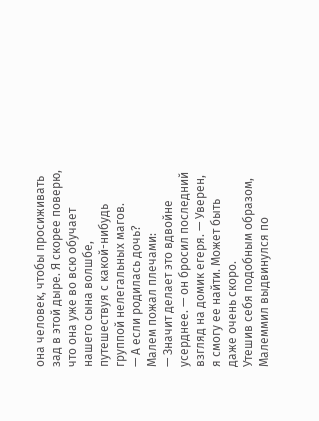она человек, чтобы просиживать зад в этой дыре. Я скорее поверю, что она уже во всю обучает нашего сына волшбе, путешествуя с какой-нибудь группой нелегальных магов.
— А если родилась дочь?
Малем пожал плечами:
— Значит делает это вдвойне усерднее. — он бросил последний взгляд на домик егеря. — Уверен, я смогу ее найти. Может быть даже очень скоро.
Утешив себя подобным образом, Малеммил выдвинулся по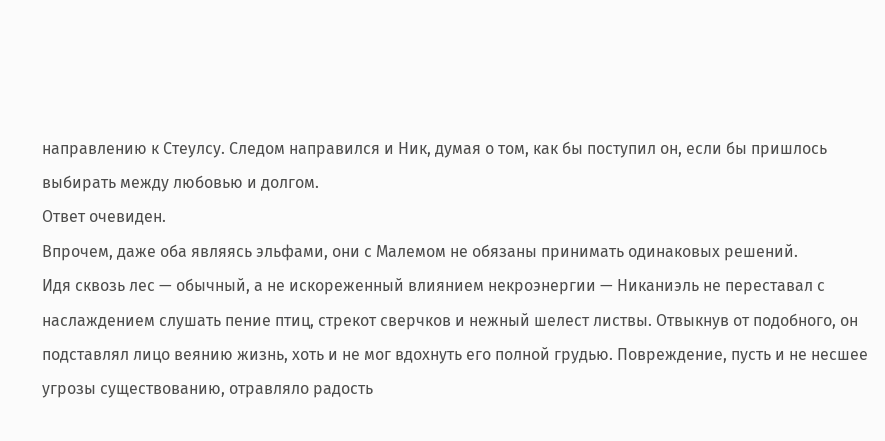направлению к Стеулсу. Следом направился и Ник, думая о том, как бы поступил он, если бы пришлось выбирать между любовью и долгом.
Ответ очевиден.
Впрочем, даже оба являясь эльфами, они с Малемом не обязаны принимать одинаковых решений.
Идя сквозь лес — обычный, а не искореженный влиянием некроэнергии — Никаниэль не переставал с наслаждением слушать пение птиц, стрекот сверчков и нежный шелест листвы. Отвыкнув от подобного, он подставлял лицо веянию жизнь, хоть и не мог вдохнуть его полной грудью. Повреждение, пусть и не несшее угрозы существованию, отравляло радость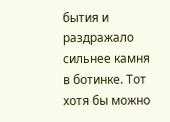бытия и раздражало сильнее камня в ботинке. Тот хотя бы можно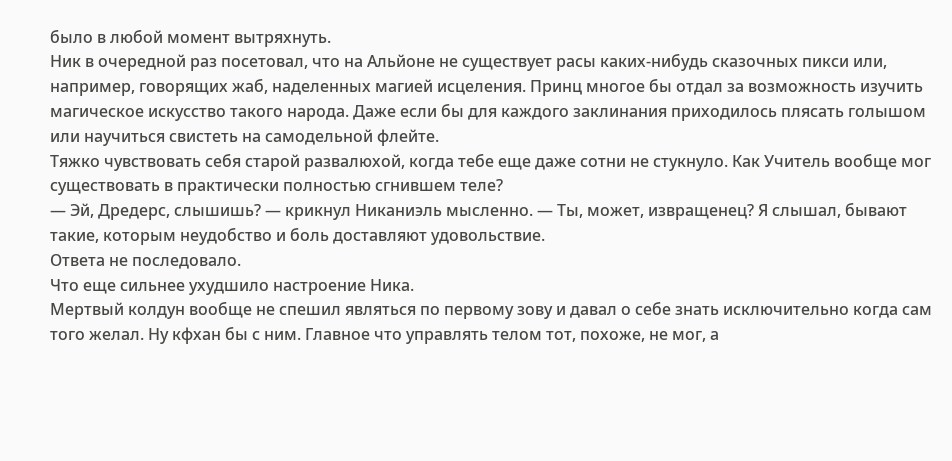было в любой момент вытряхнуть.
Ник в очередной раз посетовал, что на Альйоне не существует расы каких-нибудь сказочных пикси или, например, говорящих жаб, наделенных магией исцеления. Принц многое бы отдал за возможность изучить магическое искусство такого народа. Даже если бы для каждого заклинания приходилось плясать голышом или научиться свистеть на самодельной флейте.
Тяжко чувствовать себя старой развалюхой, когда тебе еще даже сотни не стукнуло. Как Учитель вообще мог существовать в практически полностью сгнившем теле?
— Эй, Дредерс, слышишь? — крикнул Никаниэль мысленно. — Ты, может, извращенец? Я слышал, бывают такие, которым неудобство и боль доставляют удовольствие.
Ответа не последовало.
Что еще сильнее ухудшило настроение Ника.
Мертвый колдун вообще не спешил являться по первому зову и давал о себе знать исключительно когда сам того желал. Ну кфхан бы с ним. Главное что управлять телом тот, похоже, не мог, а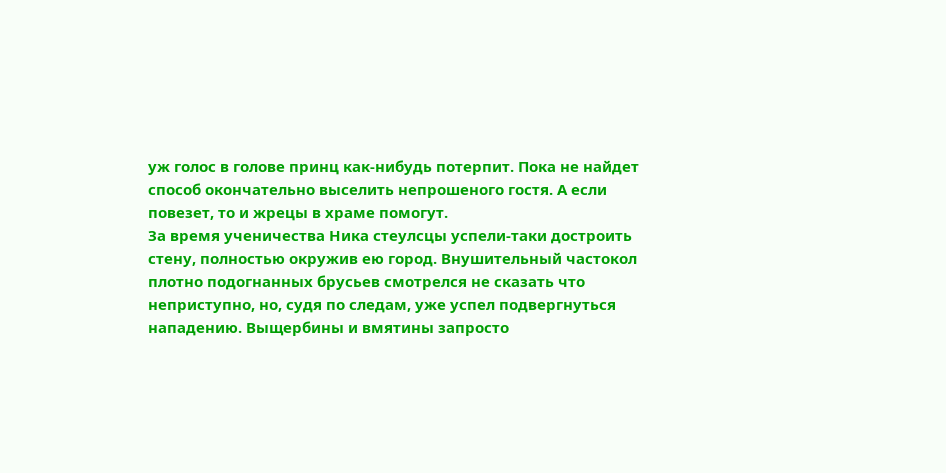уж голос в голове принц как-нибудь потерпит. Пока не найдет способ окончательно выселить непрошеного гостя. А если повезет, то и жрецы в храме помогут.
За время ученичества Ника стеулсцы успели-таки достроить стену, полностью окружив ею город. Внушительный частокол плотно подогнанных брусьев смотрелся не сказать что неприступно, но, судя по следам, уже успел подвергнуться нападению. Выщербины и вмятины запросто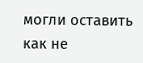могли оставить как не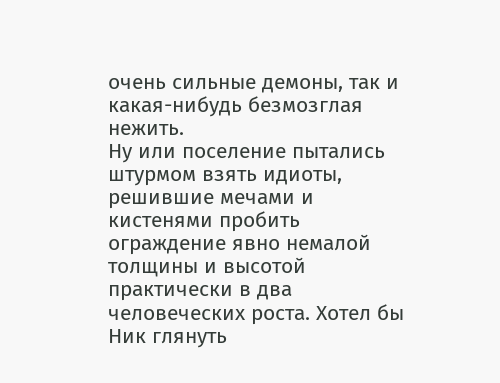очень сильные демоны, так и какая-нибудь безмозглая нежить.
Ну или поселение пытались штурмом взять идиоты, решившие мечами и кистенями пробить ограждение явно немалой толщины и высотой практически в два человеческих роста. Хотел бы Ник глянуть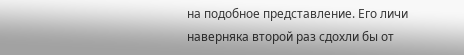на подобное представление. Его личи наверняка второй раз сдохли бы от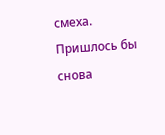смеха. Пришлось бы снова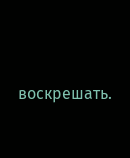воскрешать.